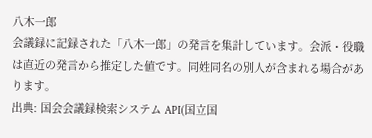八木一郎
会議録に記録された「八木一郎」の発言を集計しています。会派・役職は直近の発言から推定した値です。同姓同名の別人が含まれる場合があります。
出典: 国会会議録検索システム API(国立国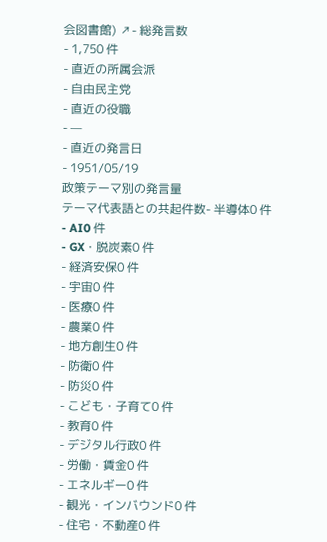会図書館) ↗- 総発言数
- 1,750 件
- 直近の所属会派
- 自由民主党
- 直近の役職
- —
- 直近の発言日
- 1951/05/19
政策テーマ別の発言量
テーマ代表語との共起件数- 半導体0 件
- AI0 件
- GX・脱炭素0 件
- 経済安保0 件
- 宇宙0 件
- 医療0 件
- 農業0 件
- 地方創生0 件
- 防衛0 件
- 防災0 件
- こども・子育て0 件
- 教育0 件
- デジタル行政0 件
- 労働・賃金0 件
- エネルギー0 件
- 観光・インバウンド0 件
- 住宅・不動産0 件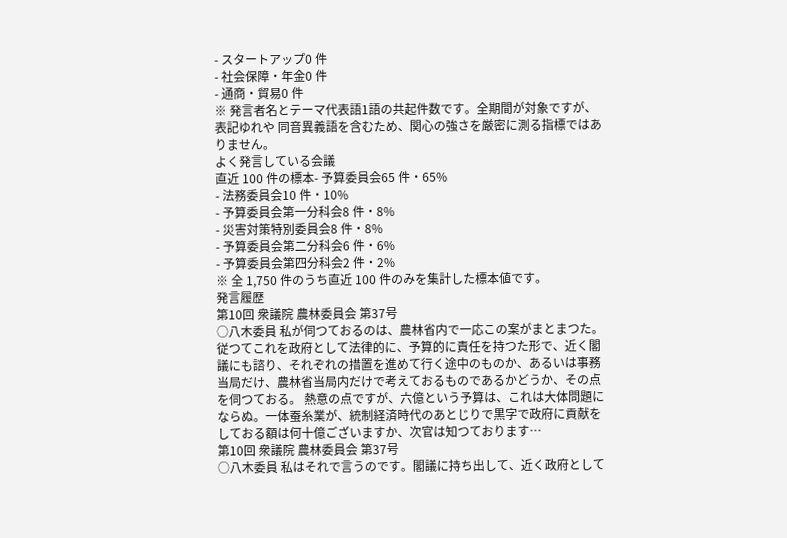- スタートアップ0 件
- 社会保障・年金0 件
- 通商・貿易0 件
※ 発言者名とテーマ代表語1語の共起件数です。全期間が対象ですが、表記ゆれや 同音異義語を含むため、関心の強さを厳密に測る指標ではありません。
よく発言している会議
直近 100 件の標本- 予算委員会65 件・65%
- 法務委員会10 件・10%
- 予算委員会第一分科会8 件・8%
- 災害対策特別委員会8 件・8%
- 予算委員会第二分科会6 件・6%
- 予算委員会第四分科会2 件・2%
※ 全 1,750 件のうち直近 100 件のみを集計した標本値です。
発言履歴
第10回 衆議院 農林委員会 第37号
○八木委員 私が伺つておるのは、農林省内で一応この案がまとまつた。従つてこれを政府として法律的に、予算的に責任を持つた形で、近く閣議にも諮り、それぞれの措置を進めて行く途中のものか、あるいは事務当局だけ、農林省当局内だけで考えておるものであるかどうか、その点を伺つておる。 熱意の点ですが、六億という予算は、これは大体問題にならぬ。一体蚕糸業が、統制経済時代のあとじりで黒字で政府に貢献をしておる額は何十億ございますか、次官は知つております…
第10回 衆議院 農林委員会 第37号
○八木委員 私はそれで言うのです。閣議に持ち出して、近く政府として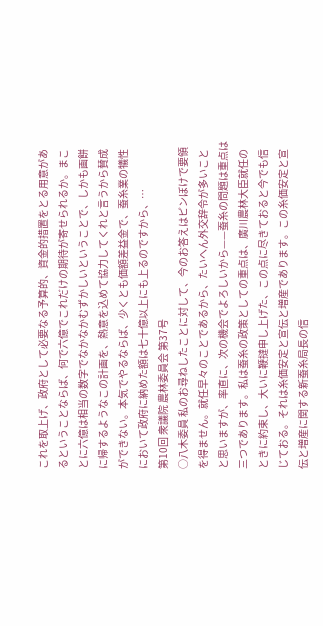これを取上げ、政府として必要なる予算的、資金的措置をとる用意があるということならば、何で六億でこれだけの期待が寄せられるか。まことに六億は相当の数字でなかなかむずかしいということで、しかも画餅に帰するようなこの計画を、熱意を込めて協力してくれと言うから賛成ができない。本気でやるならば、少くとも価額差益金で、蚕糸業の犠性において政府に納めた額は七十億以上にも上るのですから、…
第10回 衆議院 農林委員会 第37号
○八木委員 私のお尋ねしたことに対して、今のお答えはピンぼけで要領を得ません。就任早々のことであるから、たいへん外交辞令が多いことと思いますが、率直に、次の機会でよろしいから——蚕糸の問題は重点は三つであります。私は蚕糸の政策としての重点は、廣川農林大臣就任のときに約束し、大いに鞭撻申し上げた、この点に尽きておると今でも信じておる。それは糸価安定と宣伝と増産であります。この糸価安定と宣伝と増産に関する新蚕糸局長の信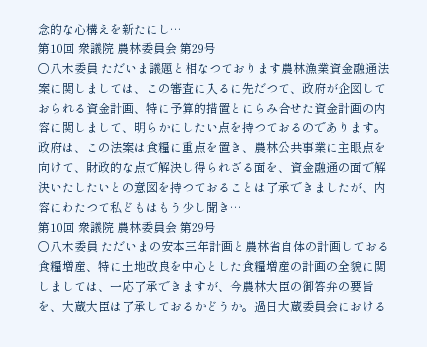念的な心構えを新たにし…
第10回 衆議院 農林委員会 第29号
○八木委員 ただいま議題と相なつております農林漁業資金融通法案に関しましては、この審査に入るに先だつて、政府が企図しておられる資金計画、特に予算的措置とにらみ合せた資金計画の内容に関しまして、明らかにしたい点を持つておるのであります。政府は、この法案は食糧に重点を置き、農林公共事業に主眼点を向けて、財政的な点で解決し得られざる面を、資金融通の面で解決いたしたいとの意図を持つておることは了承できましたが、内容にわたつて私どもはもう少し聞き…
第10回 衆議院 農林委員会 第29号
○八木委員 ただいまの安本三年計画と農林省自体の計画しておる食糧増産、特に土地改良を中心とした食糧増産の計画の全貌に関しましては、一応了承できますが、今農林大臣の御答弁の要旨を、大蔵大臣は了承しておるかどうか。過日大蔵委員会における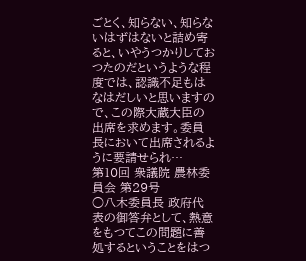ごとく、知らない、知らないはずはないと詰め寄ると、いやうつかりしておつたのだというような程度では、認識不足もはなはだしいと思いますので、この際大蔵大臣の出席を求めます。委員長において出席されるように要請せられ…
第10回 衆議院 農林委員会 第29号
○八木委員長 政府代表の御答弁として、熱意をもつてこの問題に善処するということをはつ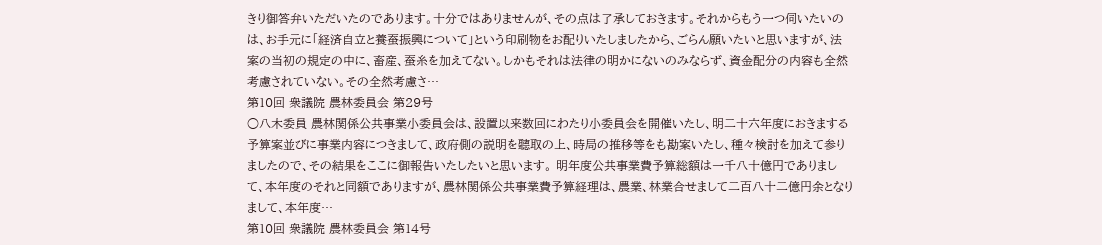きり御答弁いただいたのであります。十分ではありませんが、その点は了承しておきます。それからもう一つ伺いたいのは、お手元に「経済自立と養蚕振興について」という印刷物をお配りいたしましたから、ごらん願いたいと思いますが、法案の当初の規定の中に、畜産、蚕糸を加えてない。しかもそれは法律の明かにないのみならず、資金配分の内容も全然考慮されていない。その全然考慮さ…
第10回 衆議院 農林委員会 第29号
○八木委員 農林関係公共事業小委員会は、設置以来数回にわたり小委員会を開催いたし、明二十六年度におきまする予算案並びに事業内容につきまして、政府側の説明を聽取の上、時局の推移等をも勘案いたし、種々検討を加えて参りましたので、その結果をここに御報告いたしたいと思います。 明年度公共事業費予算総額は一千八十億円でありまして、本年度のそれと同額でありますが、農林関係公共事業費予算経理は、農業、林業合せまして二百八十二億円余となりまして、本年度…
第10回 衆議院 農林委員会 第14号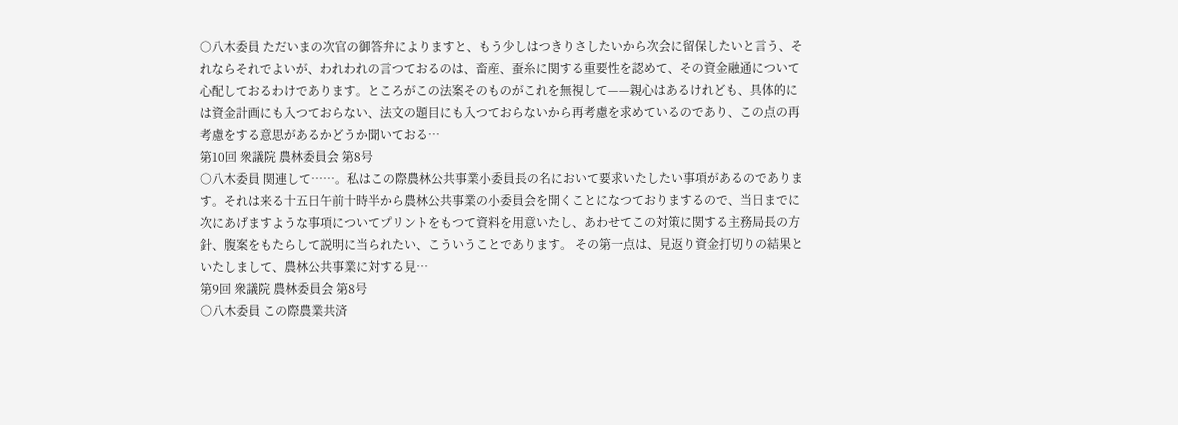○八木委員 ただいまの次官の御答弁によりますと、もう少しはつきりさしたいから次会に留保したいと言う、それならそれでよいが、われわれの言つておるのは、畜産、蚕糸に関する重要性を認めて、その資金融通について心配しておるわけであります。ところがこの法案そのものがこれを無視して——親心はあるけれども、具体的には資金計画にも入つておらない、法文の題目にも入つておらないから再考慮を求めているのであり、この点の再考慮をする意思があるかどうか聞いておる…
第10回 衆議院 農林委員会 第8号
○八木委員 関連して……。私はこの際農林公共事業小委員長の名において要求いたしたい事項があるのであります。それは来る十五日午前十時半から農林公共事業の小委員会を開くことになつておりまするので、当日までに次にあげますような事項についてプリントをもつて資料を用意いたし、あわせてこの対策に関する主務局長の方針、腹案をもたらして説明に当られたい、こういうことであります。 その第一点は、見返り資金打切りの結果といたしまして、農林公共事業に対する見…
第9回 衆議院 農林委員会 第8号
○八木委員 この際農業共済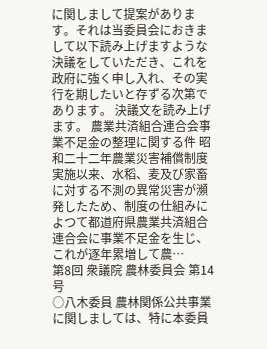に関しまして提案があります。それは当委員会におきまして以下読み上げますような決議をしていただき、これを政府に強く申し入れ、その実行を期したいと存ずる次第であります。 決議文を読み上げます。 農業共済組合連合会事業不足金の整理に関する件 昭和二十二年農業災害補償制度実施以来、水稻、麦及び家畜に対する不測の異常災害が瀕発したため、制度の仕組みによつて都道府県農業共済組合連合会に事業不足金を生じ、これが逐年累増して農…
第8回 衆議院 農林委員会 第14号
○八木委員 農林関係公共事業に関しましては、特に本委員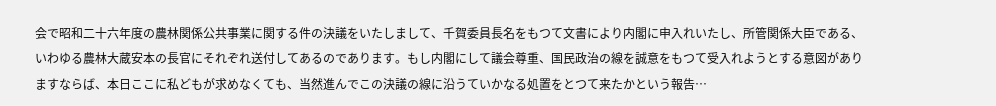会で昭和二十六年度の農林関係公共事業に関する件の決議をいたしまして、千賀委員長名をもつて文書により内閣に申入れいたし、所管関係大臣である、いわゆる農林大蔵安本の長官にそれぞれ送付してあるのであります。もし内閣にして議会尊重、国民政治の線を誠意をもつて受入れようとする意図がありますならば、本日ここに私どもが求めなくても、当然進んでこの決議の線に沿うていかなる処置をとつて来たかという報告…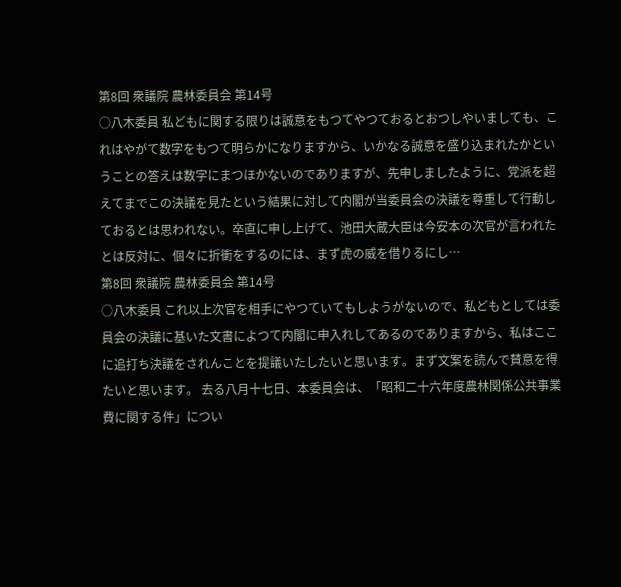第8回 衆議院 農林委員会 第14号
○八木委員 私どもに関する限りは誠意をもつてやつておるとおつしやいましても、これはやがて数字をもつて明らかになりますから、いかなる誠意を盛り込まれたかということの答えは数字にまつほかないのでありますが、先申しましたように、党派を超えてまでこの決議を見たという結果に対して内閣が当委員会の決議を尊重して行動しておるとは思われない。卒直に申し上げて、池田大蔵大臣は今安本の次官が言われたとは反対に、個々に折衝をするのには、まず虎の威を借りるにし…
第8回 衆議院 農林委員会 第14号
○八木委員 これ以上次官を相手にやつていてもしようがないので、私どもとしては委員会の決議に基いた文書によつて内閣に申入れしてあるのでありますから、私はここに追打ち決議をされんことを提議いたしたいと思います。まず文案を読んで賛意を得たいと思います。 去る八月十七日、本委員会は、「昭和二十六年度農林関係公共事業費に関する件」につい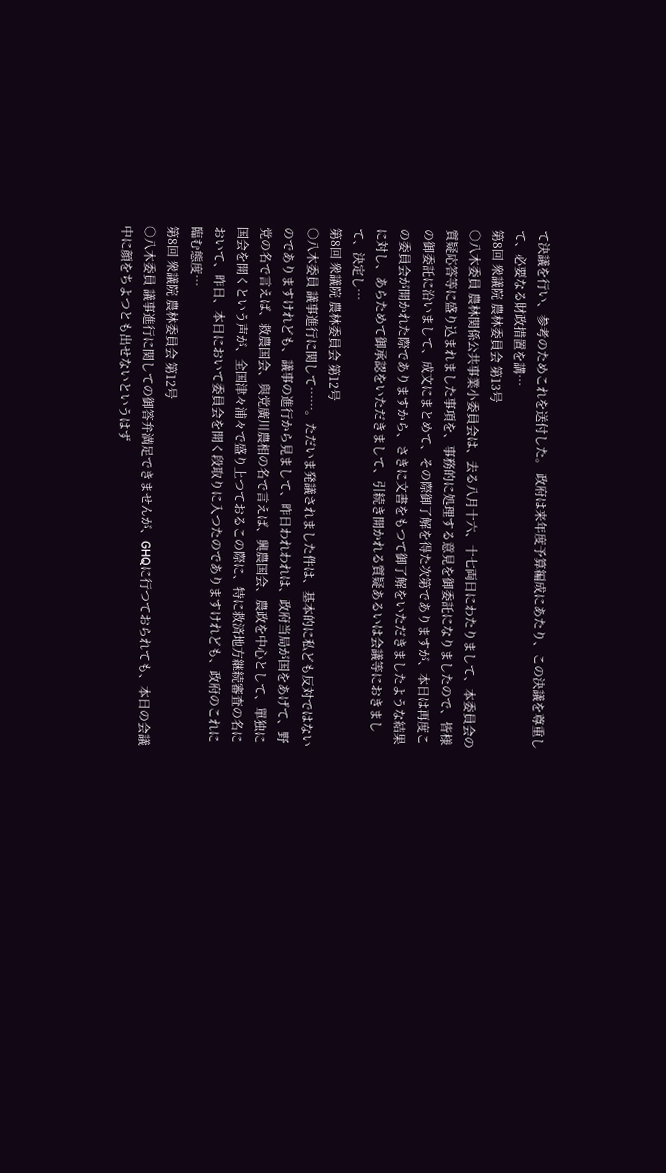て決議を行い、参考のためこれを送付した。 政府は来年度予算編成にあたり、この決議を尊重して、必要なる財政措置を講…
第8回 衆議院 農林委員会 第13号
○八木委員 農林関係公共事業小委員会は、去る八月十六、十七両日にわたりまして、本委員会の質疑応答等に盛り込まれました事項を、事務的に処理する意見を御委託になりましたので、皆様の御委託に沿いまして、成文にまとめて、その際御了解を得た次第でありますが、本日は再度この委員会が開かれた際でありますから、さきに文書をもつて御了解をいただきましたような結果に対し、あらためて御承認をいただきまして、引続き開かれる質疑あるいは会議等におきまして、決定し…
第8回 衆議院 農林委員会 第12号
○八木委員 議事進行に関して……。ただいま発議されました件は、基本的に私ども反対ではないのでありますけれども、議事の進行から見まして、昨日われわれは、政府当局が国をあげて、野党の名で言えば、救農国会、與党廣川農相の名で言えば、興農国会、農政を中心として、單独に国会を開くという声が、全国津々浦々で盛り上つておるこの際に、特に救済地方継続審査の名において、昨日、本日において委員会を開く段取りに入つたのでありますけれども、政府のこれに臨む態度…
第8回 衆議院 農林委員会 第12号
○八木委員 議事進行に関しての御答弁満足できませんが、GHQに行つておられても、本日の会議中に顔をちよつとも出せないというはず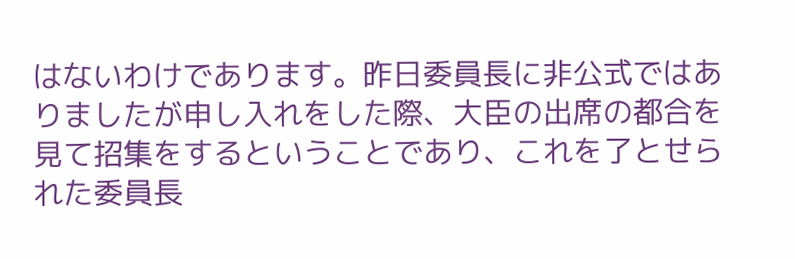はないわけであります。昨日委員長に非公式ではありましたが申し入れをした際、大臣の出席の都合を見て招集をするということであり、これを了とせられた委員長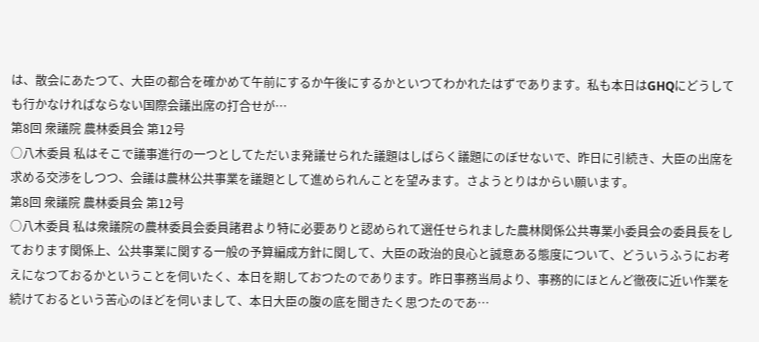は、散会にあたつて、大臣の都合を確かめて午前にするか午後にするかといつてわかれたはずであります。私も本日はGHQにどうしても行かなければならない国際会議出席の打合せが…
第8回 衆議院 農林委員会 第12号
○八木委員 私はそこで議事進行の一つとしてただいま発議せられた議題はしばらく議題にのぼせないで、昨日に引続き、大臣の出席を求める交渉をしつつ、会議は農林公共事業を議題として進められんことを望みます。さようとりはからい願います。
第8回 衆議院 農林委員会 第12号
○八木委員 私は衆議院の農林委員会委員諸君より特に必要ありと認められて選任せられました農林関係公共專業小委員会の委員長をしております関係上、公共事業に関する一般の予算編成方針に関して、大臣の政治的良心と誠意ある態度について、どういうふうにお考えになつておるかということを伺いたく、本日を期しておつたのであります。昨日事務当局より、事務的にほとんど徹夜に近い作業を続けておるという苦心のほどを伺いまして、本日大臣の腹の底を聞きたく思つたのであ…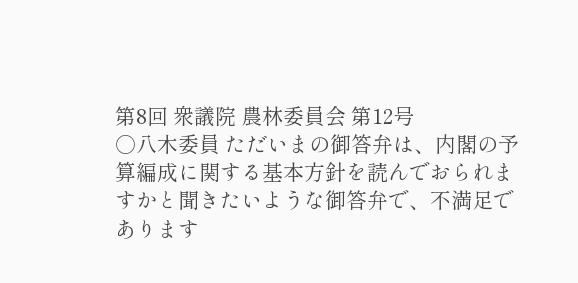第8回 衆議院 農林委員会 第12号
○八木委員 ただいまの御答弁は、内閣の予算編成に関する基本方針を読んでおられますかと聞きたいような御答弁で、不満足であります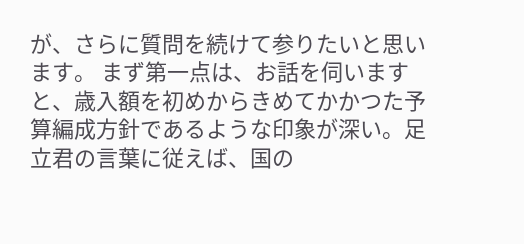が、さらに質問を続けて参りたいと思います。 まず第一点は、お話を伺いますと、歳入額を初めからきめてかかつた予算編成方針であるような印象が深い。足立君の言葉に従えば、国の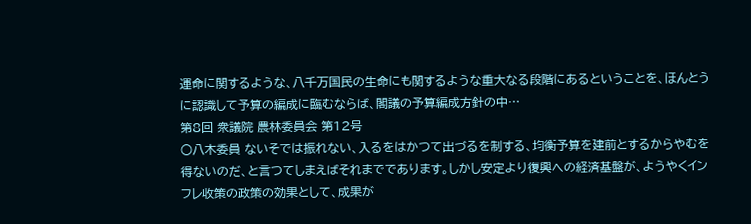運命に関するような、八千万国民の生命にも関するような重大なる段階にあるということを、ほんとうに認識して予算の編成に臨むならば、閣議の予算編成方針の中…
第8回 衆議院 農林委員会 第12号
○八木委員 ないそでは振れない、入るをはかつて出づるを制する、均衡予算を建前とするからやむを得ないのだ、と言つてしまえばそれまでであります。しかし安定より復興への経済基盤が、ようやくインフレ收策の政策の効果として、成果が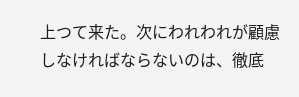上つて来た。次にわれわれが顧慮しなければならないのは、徹底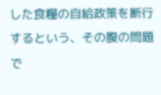した食糧の自給政策を断行するという、その腹の問題で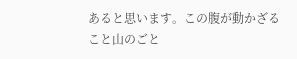あると思います。この腹が動かざること山のごと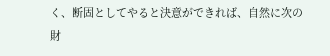く、断固としてやると決意ができれば、自然に次の財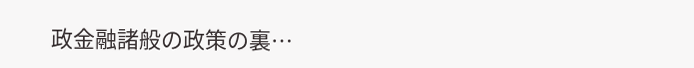政金融諸般の政策の裏…